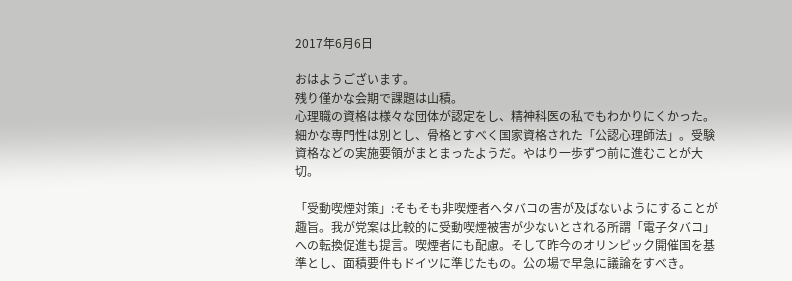2017年6月6日

おはようございます。
残り僅かな会期で課題は山積。
心理職の資格は様々な団体が認定をし、精神科医の私でもわかりにくかった。細かな専門性は別とし、骨格とすべく国家資格された「公認心理師法」。受験資格などの実施要領がまとまったようだ。やはり一歩ずつ前に進むことが大切。

「受動喫煙対策」:そもそも非喫煙者へタバコの害が及ばないようにすることが趣旨。我が党案は比較的に受動喫煙被害が少ないとされる所謂「電子タバコ」への転換促進も提言。喫煙者にも配慮。そして昨今のオリンピック開催国を基準とし、面積要件もドイツに準じたもの。公の場で早急に議論をすべき。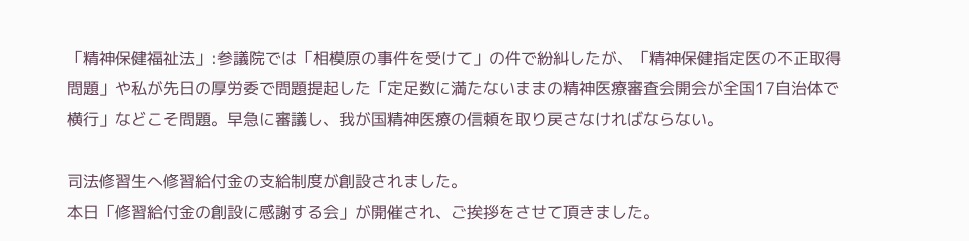「精神保健福祉法」:参議院では「相模原の事件を受けて」の件で紛糾したが、「精神保健指定医の不正取得問題」や私が先日の厚労委で問題提起した「定足数に満たないままの精神医療審査会開会が全国17自治体で横行」などこそ問題。早急に審議し、我が国精神医療の信頼を取り戻さなければならない。

司法修習生へ修習給付金の支給制度が創設されました。
本日「修習給付金の創設に感謝する会」が開催され、ご挨拶をさせて頂きました。